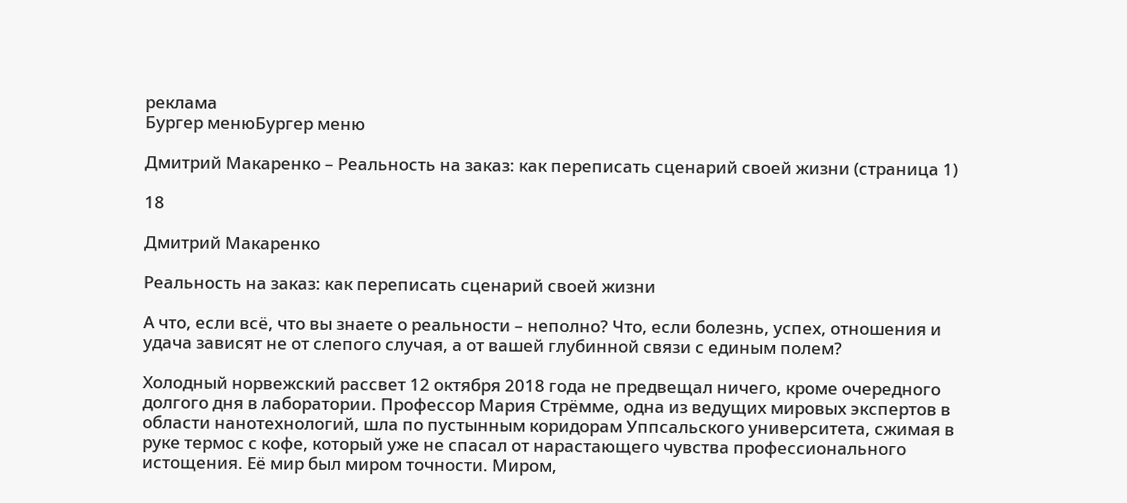реклама
Бургер менюБургер меню

Дмитрий Макаренко – Реальность на заказ: как переписать сценарий своей жизни (страница 1)

18

Дмитрий Макаренко

Реальность на заказ: как переписать сценарий своей жизни

А что, если всё, что вы знаете о реальности – неполно? Что, если болезнь, успех, отношения и удача зависят не от слепого случая, а от вашей глубинной связи с единым полем?

Холодный норвежский рассвет 12 октября 2018 года не предвещал ничего, кроме очередного долгого дня в лаборатории. Профессор Мария Стрёмме, одна из ведущих мировых экспертов в области нанотехнологий, шла по пустынным коридорам Уппсальского университета, сжимая в руке термос с кофе, который уже не спасал от нарастающего чувства профессионального истощения. Её мир был миром точности. Миром,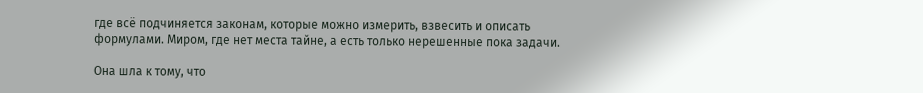где всё подчиняется законам, которые можно измерить, взвесить и описать формулами. Миром, где нет места тайне, а есть только нерешенные пока задачи.

Она шла к тому, что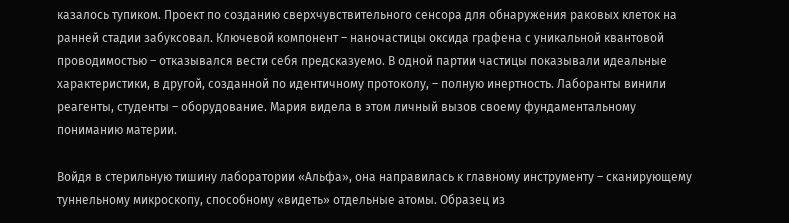казалось тупиком. Проект по созданию сверхчувствительного сенсора для обнаружения раковых клеток на ранней стадии забуксовал. Ключевой компонент – наночастицы оксида графена с уникальной квантовой проводимостью – отказывался вести себя предсказуемо. В одной партии частицы показывали идеальные характеристики, в другой, созданной по идентичному протоколу, – полную инертность. Лаборанты винили реагенты, студенты – оборудование. Мария видела в этом личный вызов своему фундаментальному пониманию материи.

Войдя в стерильную тишину лаборатории «Альфа», она направилась к главному инструменту – сканирующему туннельному микроскопу, способному «видеть» отдельные атомы. Образец из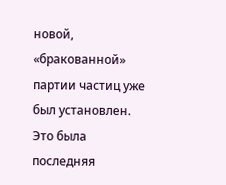новой, «бракованной» партии частиц уже был установлен. Это была последняя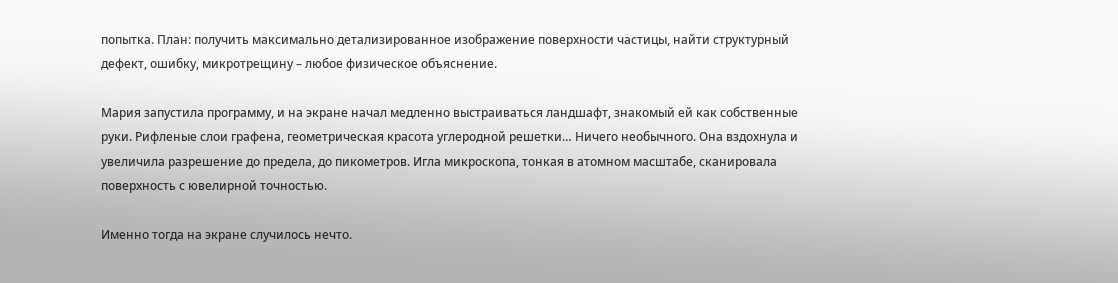попытка. План: получить максимально детализированное изображение поверхности частицы, найти структурный дефект, ошибку, микротрещину – любое физическое объяснение.

Мария запустила программу, и на экране начал медленно выстраиваться ландшафт, знакомый ей как собственные руки. Рифленые слои графена, геометрическая красота углеродной решетки… Ничего необычного. Она вздохнула и увеличила разрешение до предела, до пикометров. Игла микроскопа, тонкая в атомном масштабе, сканировала поверхность с ювелирной точностью.

Именно тогда на экране случилось нечто.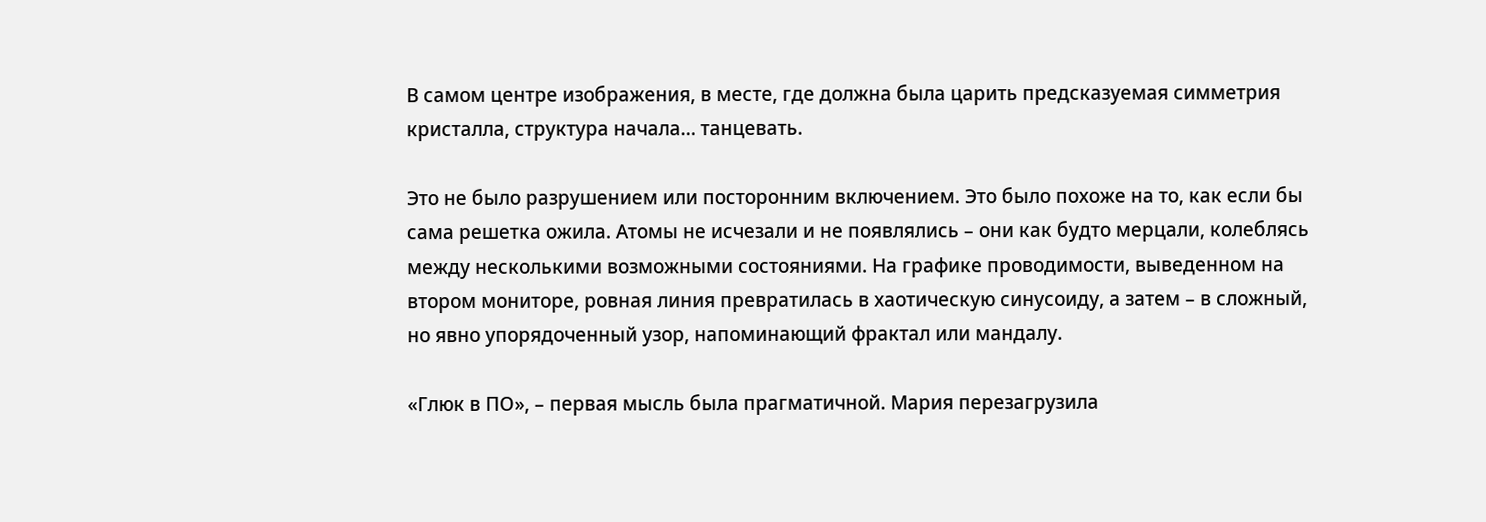В самом центре изображения, в месте, где должна была царить предсказуемая симметрия кристалла, структура начала… танцевать.

Это не было разрушением или посторонним включением. Это было похоже на то, как если бы сама решетка ожила. Атомы не исчезали и не появлялись – они как будто мерцали, колеблясь между несколькими возможными состояниями. На графике проводимости, выведенном на втором мониторе, ровная линия превратилась в хаотическую синусоиду, а затем – в сложный, но явно упорядоченный узор, напоминающий фрактал или мандалу.

«Глюк в ПО», – первая мысль была прагматичной. Мария перезагрузила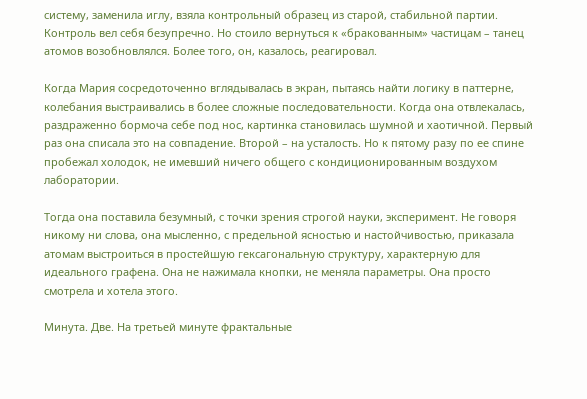систему, заменила иглу, взяла контрольный образец из старой, стабильной партии. Контроль вел себя безупречно. Но стоило вернуться к «бракованным» частицам – танец атомов возобновлялся. Более того, он, казалось, реагировал.

Когда Мария сосредоточенно вглядывалась в экран, пытаясь найти логику в паттерне, колебания выстраивались в более сложные последовательности. Когда она отвлекалась, раздраженно бормоча себе под нос, картинка становилась шумной и хаотичной. Первый раз она списала это на совпадение. Второй – на усталость. Но к пятому разу по ее спине пробежал холодок, не имевший ничего общего с кондиционированным воздухом лаборатории.

Тогда она поставила безумный, с точки зрения строгой науки, эксперимент. Не говоря никому ни слова, она мысленно, с предельной ясностью и настойчивостью, приказала атомам выстроиться в простейшую гексагональную структуру, характерную для идеального графена. Она не нажимала кнопки, не меняла параметры. Она просто смотрела и хотела этого.

Минута. Две. На третьей минуте фрактальные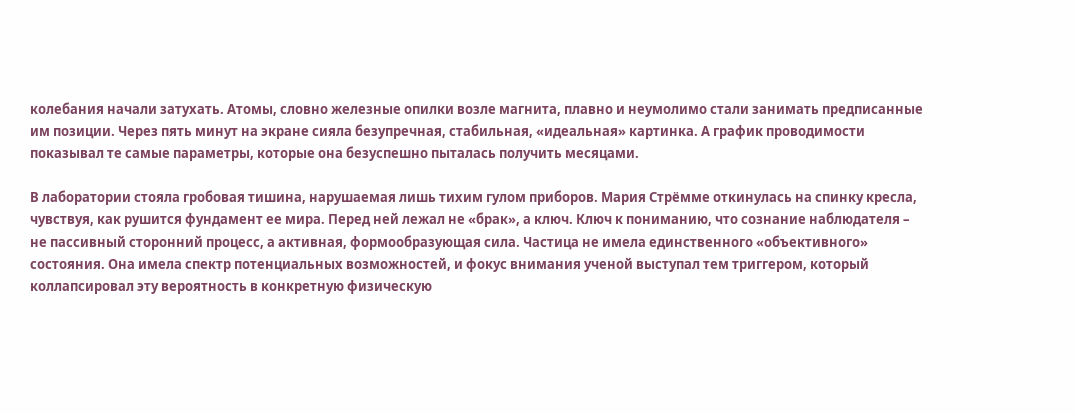колебания начали затухать. Атомы, словно железные опилки возле магнита, плавно и неумолимо стали занимать предписанные им позиции. Через пять минут на экране сияла безупречная, стабильная, «идеальная» картинка. А график проводимости показывал те самые параметры, которые она безуспешно пыталась получить месяцами.

В лаборатории стояла гробовая тишина, нарушаемая лишь тихим гулом приборов. Мария Стрёмме откинулась на спинку кресла, чувствуя, как рушится фундамент ее мира. Перед ней лежал не «брак», а ключ. Ключ к пониманию, что сознание наблюдателя – не пассивный сторонний процесс, а активная, формообразующая сила. Частица не имела единственного «объективного» состояния. Она имела спектр потенциальных возможностей, и фокус внимания ученой выступал тем триггером, который коллапсировал эту вероятность в конкретную физическую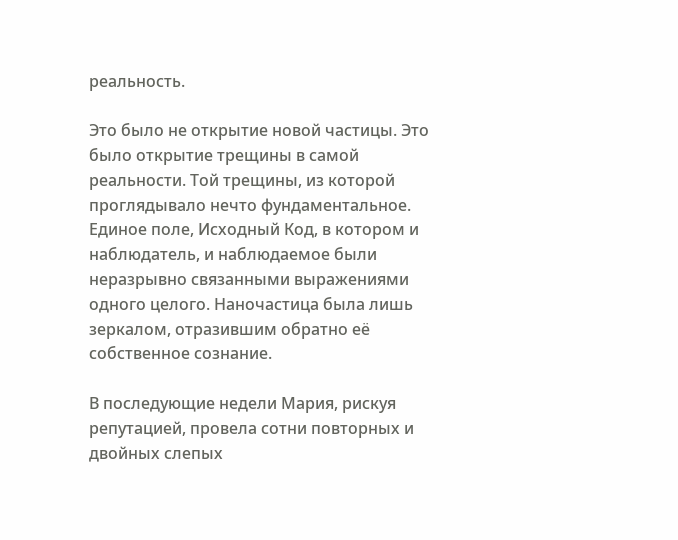реальность.

Это было не открытие новой частицы. Это было открытие трещины в самой реальности. Той трещины, из которой проглядывало нечто фундаментальное. Единое поле, Исходный Код, в котором и наблюдатель, и наблюдаемое были неразрывно связанными выражениями одного целого. Наночастица была лишь зеркалом, отразившим обратно её собственное сознание.

В последующие недели Мария, рискуя репутацией, провела сотни повторных и двойных слепых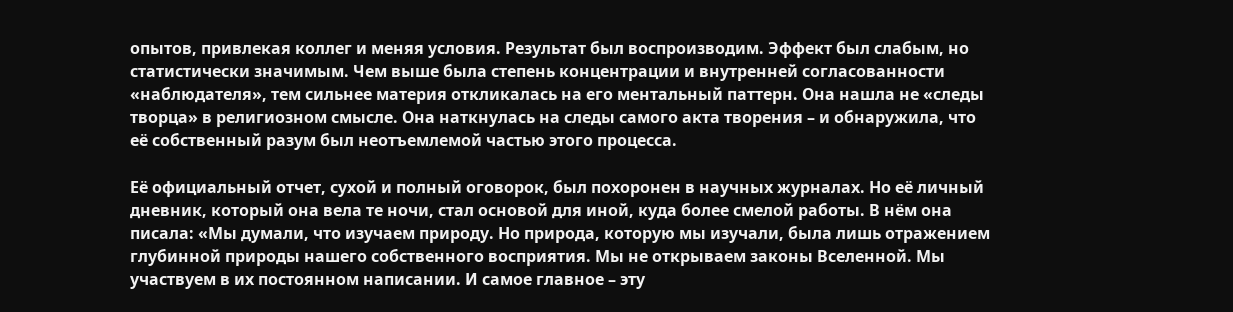опытов, привлекая коллег и меняя условия. Результат был воспроизводим. Эффект был слабым, но статистически значимым. Чем выше была степень концентрации и внутренней согласованности «наблюдателя», тем сильнее материя откликалась на его ментальный паттерн. Она нашла не «следы творца» в религиозном смысле. Она наткнулась на следы самого акта творения – и обнаружила, что её собственный разум был неотъемлемой частью этого процесса.

Её официальный отчет, сухой и полный оговорок, был похоронен в научных журналах. Но её личный дневник, который она вела те ночи, стал основой для иной, куда более смелой работы. В нём она писала: «Мы думали, что изучаем природу. Но природа, которую мы изучали, была лишь отражением глубинной природы нашего собственного восприятия. Мы не открываем законы Вселенной. Мы участвуем в их постоянном написании. И самое главное – эту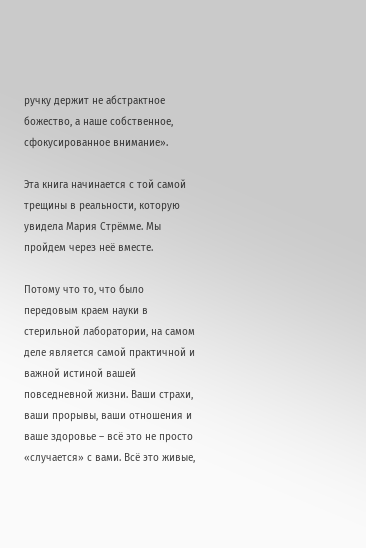ручку держит не абстрактное божество, а наше собственное, сфокусированное внимание».

Эта книга начинается с той самой трещины в реальности, которую увидела Мария Стрёмме. Мы пройдем через неё вместе.

Потому что то, что было передовым краем науки в стерильной лаборатории, на самом деле является самой практичной и важной истиной вашей повседневной жизни. Ваши страхи, ваши прорывы, ваши отношения и ваше здоровье – всё это не просто «случается» с вами. Всё это живые,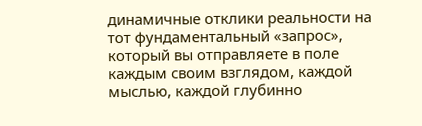динамичные отклики реальности на тот фундаментальный «запрос», который вы отправляете в поле каждым своим взглядом, каждой мыслью, каждой глубинно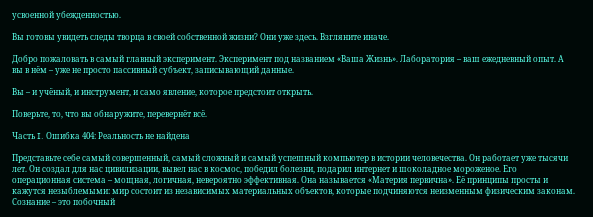усвоенной убежденностью.

Вы готовы увидеть следы творца в своей собственной жизни? Они уже здесь. Взгляните иначе.

Добро пожаловать в самый главный эксперимент. Эксперимент под названием «Ваша Жизнь». Лаборатория – ваш ежедневный опыт. А вы в нём – уже не просто пассивный субъект, записывающий данные.

Вы – и учёный, и инструмент, и само явление, которое предстоит открыть.

Поверьте, то, что вы обнаружите, перевернёт всё.

Часть I. Ошибка 404: Реальность не найдена

Представьте себе самый совершенный, самый сложный и самый успешный компьютер в истории человечества. Он работает уже тысячи лет. Он создал для нас цивилизации, вывел нас в космос, победил болезни, подарил интернет и шоколадное мороженое. Его операционная система – мощная, логичная, невероятно эффективная. Она называется «Материя первична». Её принципы просты и кажутся незыблемыми: мир состоит из независимых материальных объектов, которые подчиняются неизменным физическим законам. Сознание – это побочный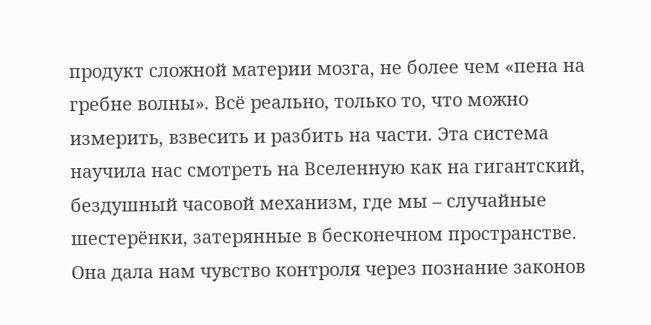продукт сложной материи мозга, не более чем «пена на гребне волны». Всё реально, только то, что можно измерить, взвесить и разбить на части. Эта система научила нас смотреть на Вселенную как на гигантский, бездушный часовой механизм, где мы – случайные шестерёнки, затерянные в бесконечном пространстве. Она дала нам чувство контроля через познание законов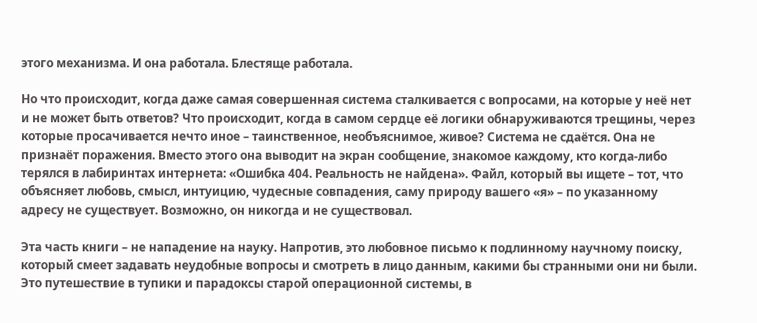этого механизма. И она работала. Блестяще работала.

Но что происходит, когда даже самая совершенная система сталкивается с вопросами, на которые у неё нет и не может быть ответов? Что происходит, когда в самом сердце её логики обнаруживаются трещины, через которые просачивается нечто иное – таинственное, необъяснимое, живое? Система не сдаётся. Она не признаёт поражения. Вместо этого она выводит на экран сообщение, знакомое каждому, кто когда-либо терялся в лабиринтах интернета: «Ошибка 404. Реальность не найдена». Файл, который вы ищете – тот, что объясняет любовь, смысл, интуицию, чудесные совпадения, саму природу вашего «я» – по указанному адресу не существует. Возможно, он никогда и не существовал.

Эта часть книги – не нападение на науку. Напротив, это любовное письмо к подлинному научному поиску, который смеет задавать неудобные вопросы и смотреть в лицо данным, какими бы странными они ни были. Это путешествие в тупики и парадоксы старой операционной системы, в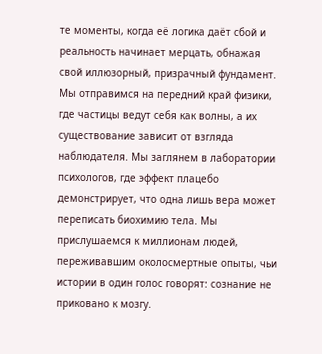те моменты, когда её логика даёт сбой и реальность начинает мерцать, обнажая свой иллюзорный, призрачный фундамент. Мы отправимся на передний край физики, где частицы ведут себя как волны, а их существование зависит от взгляда наблюдателя. Мы заглянем в лаборатории психологов, где эффект плацебо демонстрирует, что одна лишь вера может переписать биохимию тела. Мы прислушаемся к миллионам людей, переживавшим околосмертные опыты, чьи истории в один голос говорят: сознание не приковано к мозгу.